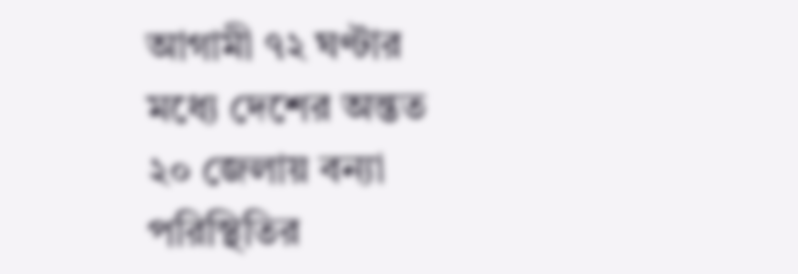আগামী ৭২ ঘণ্টার মধ্যে দেশের অন্তত ২০ জেলায় বন্যা পরিস্থিতির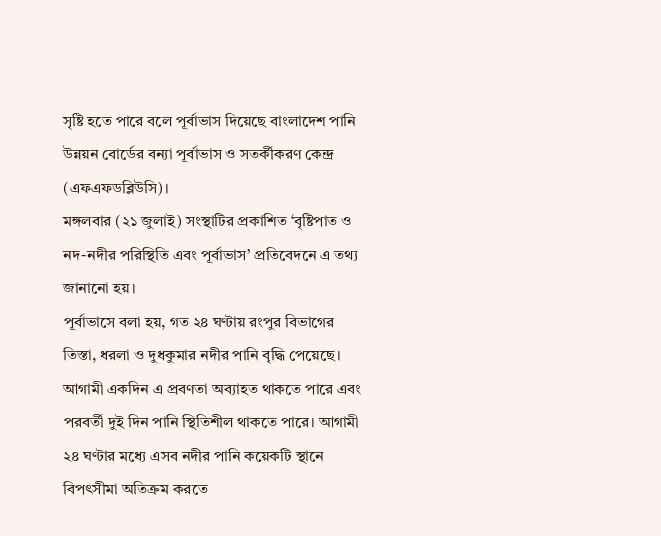সৃষ্টি হতে পারে বলে পূর্বাভাস দিয়েছে বাংলাদেশ পানি উন্নয়ন বোর্ডের বন্যা পূর্বাভাস ও সতর্কীকরণ কেন্দ্র (এফএফডব্লিউসি)।
মঙ্গলবার (২১ জুলাই) সংস্থাটির প্রকাশিত ‘বৃষ্টিপাত ও নদ-নদীর পরিস্থিতি এবং পূর্বাভাস’ প্রতিবেদনে এ তথ্য জানানো হয়।
পূর্বাভাসে বলা হয়, গত ২৪ ঘণ্টায় রংপুর বিভাগের তিস্তা, ধরলা ও দুধকুমার নদীর পানি বৃদ্ধি পেয়েছে। আগামী একদিন এ প্রবণতা অব্যাহত থাকতে পারে এবং পরবর্তী দুই দিন পানি স্থিতিশীল থাকতে পারে। আগামী ২৪ ঘণ্টার মধ্যে এসব নদীর পানি কয়েকটি স্থানে বিপৎসীমা অতিক্রম করতে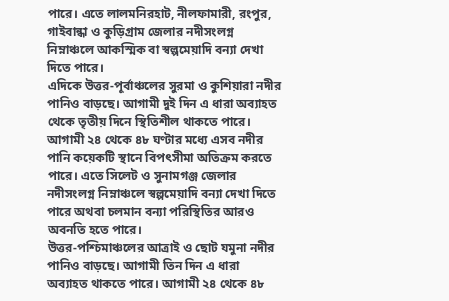পারে। এতে লালমনিরহাট, নীলফামারী, রংপুর, গাইবান্ধা ও কুড়িগ্রাম জেলার নদীসংলগ্ন নিম্নাঞ্চলে আকস্মিক বা স্বল্পমেয়াদি বন্যা দেখা দিতে পারে।
এদিকে উত্তর-পূর্বাঞ্চলের সুরমা ও কুশিয়ারা নদীর পানিও বাড়ছে। আগামী দুই দিন এ ধারা অব্যাহত থেকে তৃতীয় দিনে স্থিতিশীল থাকতে পারে। আগামী ২৪ থেকে ৪৮ ঘণ্টার মধ্যে এসব নদীর পানি কয়েকটি স্থানে বিপৎসীমা অতিক্রম করতে পারে। এতে সিলেট ও সুনামগঞ্জ জেলার নদীসংলগ্ন নিম্নাঞ্চলে স্বল্পমেয়াদি বন্যা দেখা দিতে পারে অথবা চলমান বন্যা পরিস্থিতির আরও অবনতি হতে পারে।
উত্তর-পশ্চিমাঞ্চলের আত্রাই ও ছোট যমুনা নদীর পানিও বাড়ছে। আগামী তিন দিন এ ধারা অব্যাহত থাকতে পারে। আগামী ২৪ থেকে ৪৮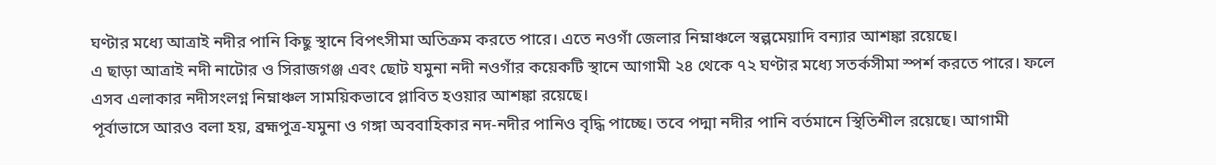ঘণ্টার মধ্যে আত্রাই নদীর পানি কিছু স্থানে বিপৎসীমা অতিক্রম করতে পারে। এতে নওগাঁ জেলার নিম্নাঞ্চলে স্বল্পমেয়াদি বন্যার আশঙ্কা রয়েছে।
এ ছাড়া আত্রাই নদী নাটোর ও সিরাজগঞ্জ এবং ছোট যমুনা নদী নওগাঁর কয়েকটি স্থানে আগামী ২৪ থেকে ৭২ ঘণ্টার মধ্যে সতর্কসীমা স্পর্শ করতে পারে। ফলে এসব এলাকার নদীসংলগ্ন নিম্নাঞ্চল সাময়িকভাবে প্লাবিত হওয়ার আশঙ্কা রয়েছে।
পূর্বাভাসে আরও বলা হয়, ব্রহ্মপুত্র-যমুনা ও গঙ্গা অববাহিকার নদ-নদীর পানিও বৃদ্ধি পাচ্ছে। তবে পদ্মা নদীর পানি বর্তমানে স্থিতিশীল রয়েছে। আগামী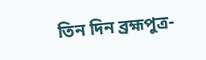তিন দিন ব্রহ্মপুত্র-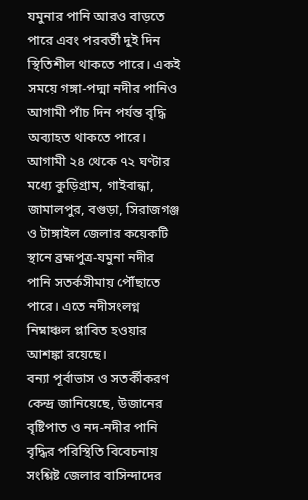যমুনার পানি আরও বাড়তে পারে এবং পরবর্তী দুই দিন স্থিতিশীল থাকতে পারে। একই সময়ে গঙ্গা-পদ্মা নদীর পানিও আগামী পাঁচ দিন পর্যন্ত বৃদ্ধি অব্যাহত থাকতে পারে।
আগামী ২৪ থেকে ৭২ ঘণ্টার মধ্যে কুড়িগ্রাম, গাইবান্ধা, জামালপুর, বগুড়া, সিরাজগঞ্জ ও টাঙ্গাইল জেলার কয়েকটি স্থানে ব্রহ্মপুত্র-যমুনা নদীর পানি সতর্কসীমায় পৌঁছাতে পারে। এতে নদীসংলগ্ন নিম্নাঞ্চল প্লাবিত হওয়ার আশঙ্কা রয়েছে।
বন্যা পূর্বাভাস ও সতর্কীকরণ কেন্দ্র জানিয়েছে, উজানের বৃষ্টিপাত ও নদ-নদীর পানি বৃদ্ধির পরিস্থিতি বিবেচনায় সংশ্লিষ্ট জেলার বাসিন্দাদের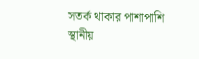সতর্ক থাকার পাশাপাশি স্থানীয়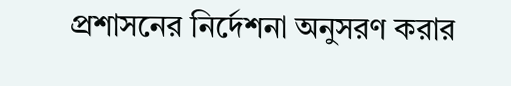প্রশাসনের নির্দেশনা অনুসরণ করার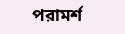পরামর্শ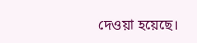দেওয়া হয়েছে।